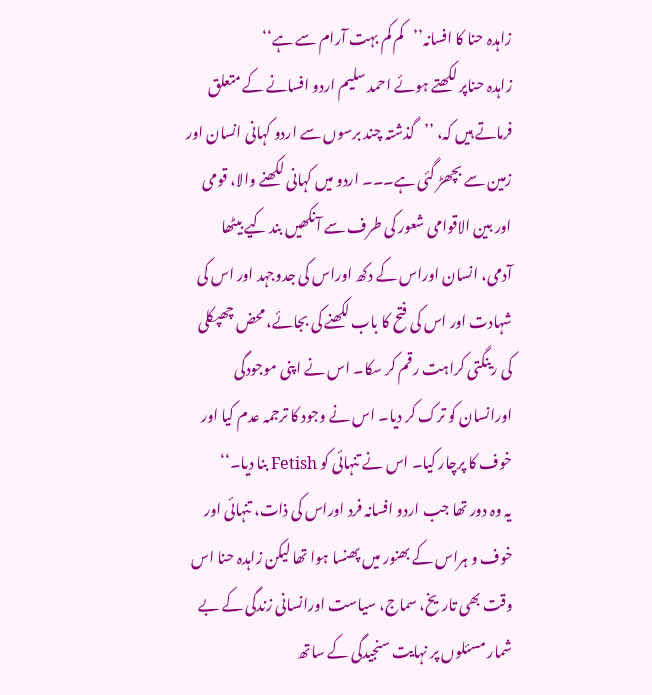زاہدہ حنا کا افسانہ’’کم کم بہت آرام سے ہے‘‘
زاہدہ حناپر لکھتے ہوئے احمد سلیم اردو افسانے کے متعلق فرماتے ہیں کہ، ’’گذشتہ چند برسوں سے اردو کہانی انسان اور زمین سے بچھڑ گئی ہے۔۔۔ اردو میں کہانی لکھنے والا، قومی اور بین الاقوامی شعور کی طرف سے آنکھیں بند کیے بیٹھا آدمی، انسان اوراس کے دکھ اوراس کی جدوجہد اور اس کی شہادت اور اس کی فتح کا باب لکھنے کی بجائے، محض چھپکلی کی رینگتی کراہت رقم کر سکا۔ اس نے اپنی موجودگی اورانسان کو ترک کر دیا۔ اس نے وجود کا ترجمہ عدم کیا اور خوف کا پرچار کیا۔ اس نے تنہائی کو Fetish بنا دیا۔‘‘
یہ وہ دور تھا جب اردو افسانہ فرد اوراس کی ذات، تنہائی اور خوف و ہراس کے بھنور میں پھنسا ہوا تھا لیکن زاہدہ حنا اس وقت بھی تاریخ، سماج، سیاست اورانسانی زندگی کے بے شمار مسئلوں پر نہایت سنجیدگی کے ساتھ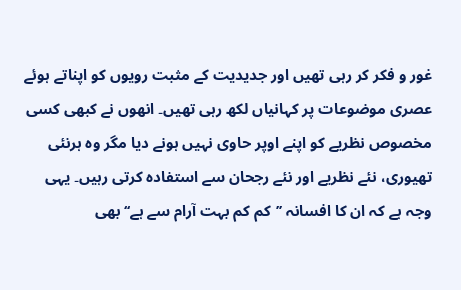غور و فکر کر رہی تھیں اور جدیدیت کے مثبت رویوں کو اپناتے ہوئے عصری موضوعات پر کہانیاں لکھ رہی تھیں۔ انھوں نے کبھی کسی مخصوص نظریے کو اپنے اوپر حاوی نہیں ہونے دیا مگر وہ ہرنئی تھیوری، نئے نظریے اور نئے رجحان سے استفادہ کرتی رہیں۔ یہی وجہ ہے کہ ان کا افسانہ ’’کم کم بہت آرام سے ہے‘‘ بھی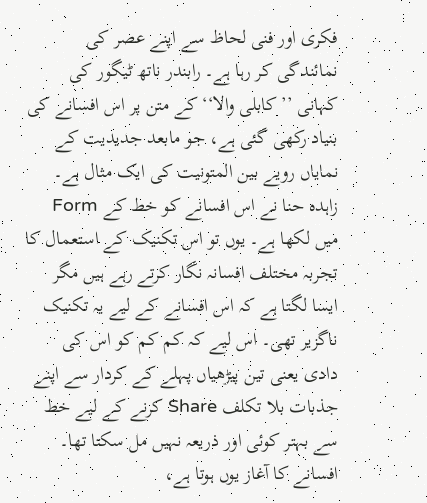فکری اور فنی لحاظ سے اپنے عصر کی نمائندگی کر رہا ہے۔ رابندر ناتھ ٹیگور کی کہانی ’’کابلی والا‘‘ کے متن پر اس افسانے کی بنیاد رکھی گئی ہے، جو مابعد جدیدیت کے نمایاں رویے بین المتونیت کی ایک مثال ہے۔
زاہدہ حنا نے اس افسانے کو خط کے Form میں لکھا ہے۔ یوں تو اس تکنیک کے استعمال کا تجربہ مختلف افسانہ نگار کرتے رہے ہیں مگر ایسا لگتا ہے کہ اس افسانے کے لیے یہ تکنیک ناگزیر تھی۔ اس لیے کہ کم کم کو اس کی دادی یعنی تین پیڑھیاں پہلے کے کردار سے اپنے جذبات بلا تکلف Share کرنے کے لیے خط سے بہتر کوئی اور ذریعہ نہیں مل سکتا تھا۔ افسانے کا آغاز یوں ہوتا ہے،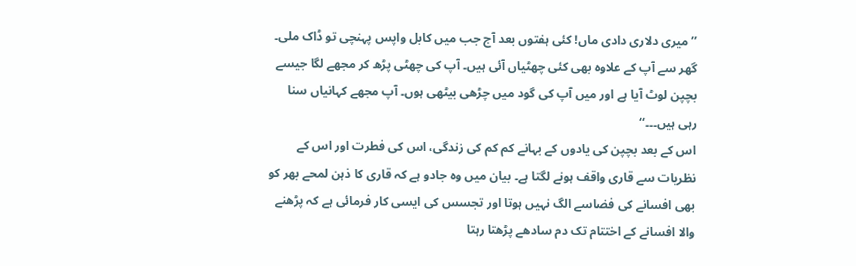’’میری دلاری دادی ماں! کئی ہفتوں بعد آج جب میں کابل واپس پہنچی تو ڈاک ملی۔ گھر سے آپ کے علاوہ بھی کئی چھٹیاں آئی ہیں۔ آپ کی چھٹی پڑھ کر مجھے لگا جیسے بچپن لوٹ آیا ہے اور میں آپ کی گود میں چڑھی بیٹھی ہوں۔ آپ مجھے کہانیاں سنا رہی ہیں۔۔۔‘‘
اس کے بعد بچپن کی یادوں کے بہانے کم کم کی زندگی، اس کی فطرت اور اس کے نظریات سے قاری واقف ہونے لگتا ہے۔ بیان میں وہ جادو ہے کہ قاری کا ذہن لمحے بھر کو بھی افسانے کی فضاسے الگ نہیں ہوتا اور تجسس کی ایسی کار فرمائی ہے کہ پڑھنے والا افسانے کے اختتام تک دم سادھے پڑھتا رہتا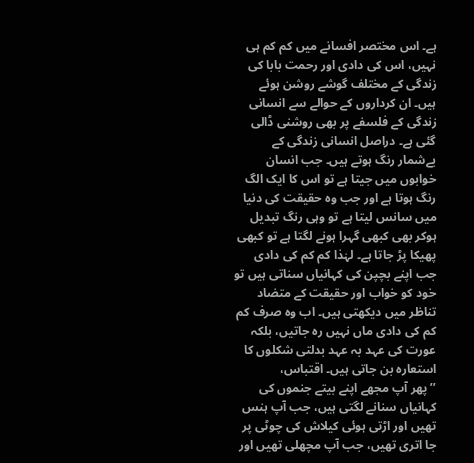ہے۔ اس مختصر افسانے میں کم کم ہی نہیں، اس کی دادی اور رحمت بابا کی زندگی کے مختلف گوشے روشن ہوئے ہیں۔ ان کرداروں کے حوالے سے انسانی زندگی کے فلسفے پر بھی روشنی ڈالی گئی ہے۔ دراصل انسانی زندگی کے بےشمار رنگ ہوتے ہیں۔ جب انسان خوابوں میں جیتا ہے تو اس کا ایک الگ رنگ ہوتا ہے اور جب وہ حقیقت کی دنیا میں سانس لیتا ہے تو وہی رنگ تبدیل ہوکر بھی کبھی گہرا ہونے لگتا ہے تو کبھی پھیکا پڑ جاتا ہے۔ لہٰذا کم کم کی دادی جب اپنے بچپن کی کہانیاں سناتی ہیں تو خود کو خواب اور حقیقت کے متضاد تناظر میں دیکھتی ہیں۔ اب وہ صرف کم کم کی دادی ماں نہیں رہ جاتیں، بلکہ عورت کی عہد بہ عہد بدلتی شکلوں کا استعارہ بن جاتی ہیں۔ اقتباس،
’’پھر آپ مجھے اپنے بیتے جنموں کی کہانیاں سنانے لگتی ہیں، جب آپ ہنس تھیں اور اڑتی ہوئی کیلاش کی چوٹی پر جا اتری تھیں، جب آپ مچھلی تھیں اور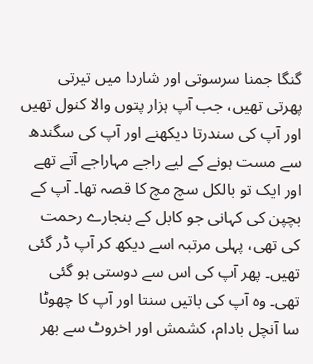گنگا جمنا سرسوتی اور شاردا میں تیرتی پھرتی تھیں، جب آپ ہزار پتوں والا کنول تھیں اور آپ کی سندرتا دیکھنے اور آپ کی سگندھ سے مست ہونے کے لیے راجے مہاراجے آتے تھے اور ایک تو بالکل سچ مچ کا قصہ تھا۔ آپ کے بچپن کی کہانی جو کابل کے بنجارے رحمت کی تھی، پہلی مرتبہ اسے دیکھ کر آپ ڈر گئی تھیں۔ پھر آپ کی اس سے دوستی ہو گئی تھی۔ وہ آپ کی باتیں سنتا اور آپ کا چھوٹا سا آنچل بادام، کشمش اور اخروٹ سے بھر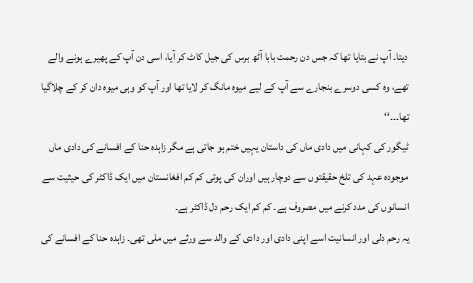دیتا۔ آپ نے بتایا تھا کہ جس دن رحمت بابا آٹھ برس کی جیل کاٹ کر آیا، اسی دن آپ کے پھیرے ہونے والے تھے، وہ کسی دوسرے بنجارے سے آپ کے لیے میوہ مانگ کر لایا تھا اور آپ کو وہی میوہ دان کر کے چلاگیا تھا۔۔۔‘‘
ٹیگور کی کہانی میں دادی ماں کی داستان یہیں ختم ہو جاتی ہے مگر زاہدہ حنا کے افسانے کی دادی ماں موجودہ عہد کی تلخ حقیقتوں سے دوچار ہیں اوران کی پوتی کم کم افغانستان میں ایک ڈاکٹر کی حیثیت سے انسانوں کی مدد کرنے میں مصروف ہے۔ کم کم ایک رحم دل ڈاکٹر ہے۔
یہ رحم دلی اور انسانیت اسے اپنی دادی اور دادی کے والد سے ورثے میں ملی تھی۔ زاہدہ حنا کے افسانے کی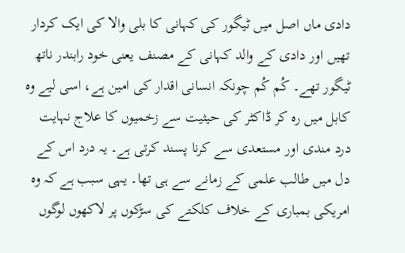دادی ماں اصل میں ٹیگور کی کہانی کا بلی والا کی ایک کردار تھیں اور دادی کے والد کہانی کے مصنف یعنی خود رابندر ناتھ ٹیگور تھے۔ کُم کُم چونکہ انسانی اقدار کی امین ہے، اسی لیے وہ کابل میں رہ کر ڈاکٹر کی حیثیت سے زخمیوں کا علاج نہایت درد مندی اور مستعدی سے کرنا پسند کرتی ہے۔ یہ درد اس کے دل میں طالب علمی کے زمانے سے ہی تھا۔ یہی سبب ہے کہ وہ امریکی بمباری کے خلاف کلکتے کی سڑکوں پر لاکھوں لوگوں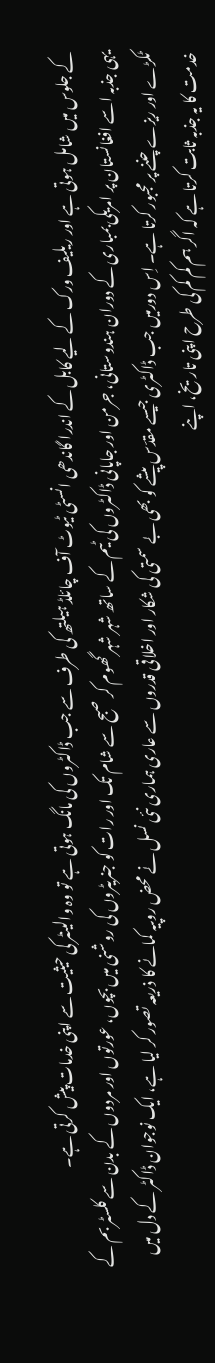کے جلوس میں شامل ہوتی ہے اور ریلیف ورک کے لیے کابل کے اندرا گاندھی انسٹی ٹیوٹ آف چائلڈ ہیلتھ کی طرف سے جب ڈاکٹروں کی مانگ ہوتی ہے تو وہ والینٹر کی حیثیت سے اپنی خدمات پیش کرتی ہے۔
یہی جذبہ اسے افغانستان پر امریکی بمباری کے دوران ہندوستانی، جرمن اور جاپانی ڈاکٹروں کی ٹیم کے ساتھ شہر شہر گھوم کر صبح سے شام تک اور رات کو جنریٹروں کی روشنی میں بچوں، عورتوں اور مردوں کے بدن سے کلسٹر بم کے ٹکڑے اور ریزے چننے پر مجبور کرتا ہے۔ اِس دورمیں جب ڈاکٹری جیسے مقدّس پیشے کو بھی بے سمتی کی شکار اور اخلاقی قدروں سے عاری ہماری نئی نسل نے محض روپیہ کمانے کا ذریعہ تصور کر لیا ہے، ایک نوجوان ڈاکٹر کے دل میں خدمت کا یہ جذبہ ثابت کرتا ہے کہ اگر ہم کم کم کی طرح اپنی تاریخ، اپنے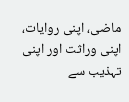ماضی، اپنی روایات، اپنی وراثت اور اپنی تہذیب سے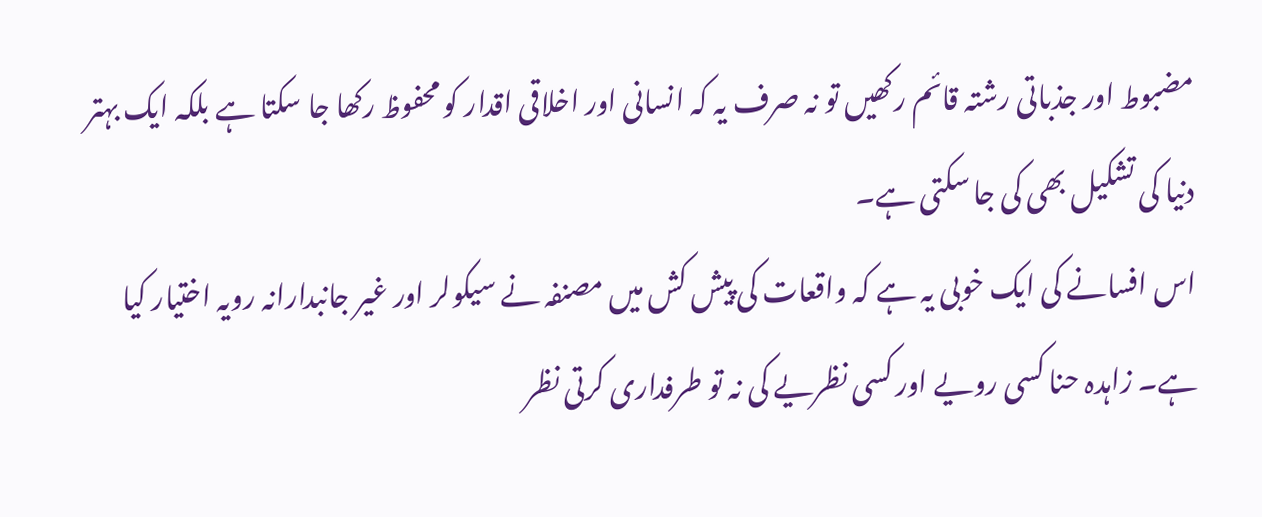مضبوط اور جذباتی رشتہ قائم رکھیں تو نہ صرف یہ کہ انسانی اور اخلاقی اقدار کو محفوظ رکھا جا سکتا ہے بلکہ ایک بہتر دنیا کی تشکیل بھی کی جا سکتی ہے۔
اس افسانے کی ایک خوبی یہ ہے کہ واقعات کی پیش کش میں مصنفہ نے سیکولر اور غیر جانبدارانہ رویہ اختیار کیا ہے۔ زاہدہ حنا کسی رویے اور کسی نظریے کی نہ تو طرفداری کرتی نظر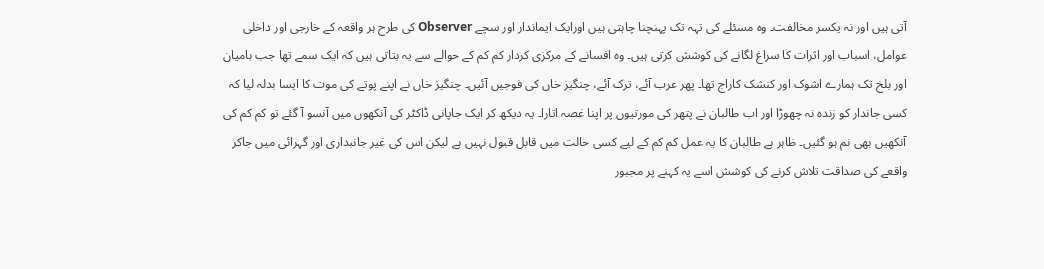آتی ہیں اور نہ یکسر مخالفت۔ وہ مسئلے کی تہہ تک پہنچنا چاہتی ہیں اورایک ایماندار اور سچے Observer کی طرح ہر واقعہ کے خارجی اور داخلی عوامل، اسباب اور اثرات کا سراغ لگانے کی کوشش کرتی ہیں۔ وہ افسانے کے مرکزی کردار کم کم کے حوالے سے یہ بتاتی ہیں کہ ایک سمے تھا جب بامیان اور بلخ تک ہمارے اشوک اور کنشک کاراج تھا۔ پھر عرب آئے، ترک آئے، چنگیز خاں کی فوجیں آئیں۔ چنگیز خاں نے اپنے پوتے کی موت کا ایسا بدلہ لیا کہ کسی جاندار کو زندہ نہ چھوڑا اور اب طالبان نے پتھر کی مورتیوں پر اپنا غصہ اتارا۔ یہ دیکھ کر ایک جاپانی ڈاکٹر کی آنکھوں میں آنسو آ گئے تو کم کم کی آنکھیں بھی نم ہو گئیں۔ ظاہر ہے طالبان کا یہ عمل کم کم کے لیے کسی حالت میں قابل قبول نہیں ہے لیکن اس کی غیر جانبداری اور گہرائی میں جاکر واقعے کی صداقت تلاش کرنے کی کوشش اسے یہ کہنے پر مجبور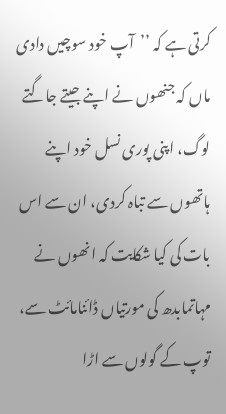کرتی ہے کہ ’’آپ خود سوچیں دادی ماں کہ جنھوں نے اپنے جیتے جاگتے لوگ، اپنی پوری نسل خود اپنے ہاتھوں سے تباہ کردی، ان سے اس بات کی کیا شکایت کہ انھوں نے مہاتمابدھ کی مورتیاں ڈائنامائٹ سے، توپ کے گولوں سے اڑا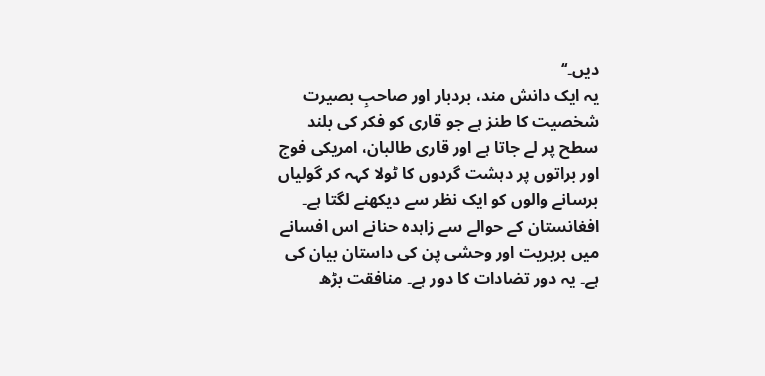دیں۔‘‘
یہ ایک دانش مند، بردبار اور صاحبِ بصیرت شخصیت کا طنز ہے جو قاری کو فکر کی بلند سطح پر لے جاتا ہے اور قاری طالبان، امریکی فوج اور براتوں پر دہشت گردوں کا ٹولا کہہ کر گولیاں برسانے والوں کو ایک نظر سے دیکھنے لگتا ہے۔ افغانستان کے حوالے سے زاہدہ حنانے اس افسانے میں بربریت اور وحشی پن کی داستان بیان کی ہے۔ یہ دور تضادات کا دور ہے۔ منافقت بڑھ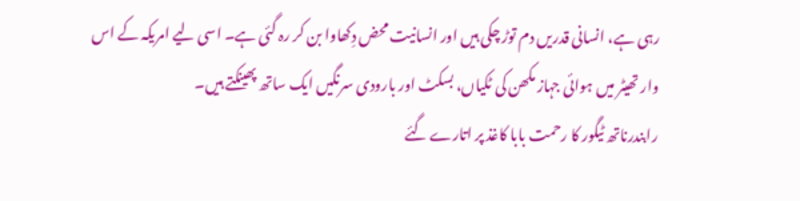رہی ہے، انسانی قدریں دم توڑ چکی ہیں اور انسانیت محض دِکھاوا بن کر رہ گئی ہے۔ اسی لیے امریکہ کے اس وار تھیٹر میں ہوائی جہاز مکھن کی ٹکیاں، بسکٹ اور بارودی سرنگیں ایک ساتھ پھینکتے ہیں۔
رابندرناتھ ٹیگور کا رحمت بابا کاغذ پر اتارے گئے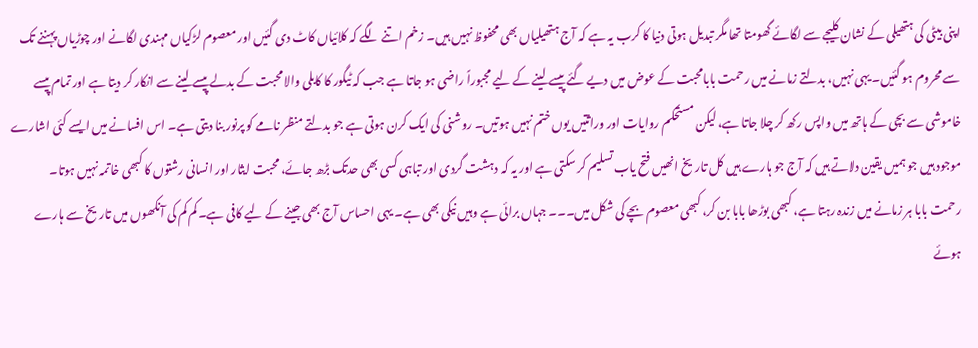اپنی بیٹی کی ہتھیلی کے نشان کلیجے سے لگائے گھومتا تھا مگر تبدیل ہوتی دنیا کا کرب یہ ہے کہ آج ہتھیلیاں بھی محفوظ نہیں ہیں۔ زخم اتنے لگے کہ کلائیاں کاٹ دی گئیں اور معصوم لڑکیاں مہندی لگانے اور چوڑیاں پہننے تک سے محروم ہو گئیں۔ یہی نہیں، بدلتے زمانے میں رحمت بابامحبت کے عوض میں دیے گئے پیسے لینے کے لیے مجبوراً راضی ہو جاتا ہے جب کہ ٹیگور کا کابلی والا محبت کے بدلے پیسے لینے سے انکار کر دیتا ہے اور تمام پیسے خاموشی سے بچی کے ہاتھ میں واپس رکھ کر چلا جاتا ہے، لیکن مستحکم روایات اور وراثتیں یوں ختم نہیں ہوتیں۔ روشنی کی ایک کرن ہوتی ہے جو بدلتے منظر نامے کو پرنور بنا دیتی ہے۔ اس افسانے میں ایسے کئی اشارے موجود ہیں جو ہمیں یقین دلاتے ہیں کہ آج جو ہارے ہیں کل تاریخ انھیں فتح یاب تسلیم کر سکتی ہے اور یہ کہ دہشت گردی اور تباہی کسی بھی حدتک بڑھ جائے، محبت ایثار اور انسانی رشتوں کا کبھی خاتمہ نہیں ہوتا۔
رحمت بابا ہر زمانے میں زندہ رہتا ہے، کبھی بوڑھا بابا بن کر، کبھی معصوم بچے کی شکل میں۔۔۔ جہاں برائی ہے وہیں نیکی بھی ہے۔ یہی احساس آج بھی جینے کے لیے کافی ہے۔ کم کم کی آنکھوں میں تاریخ سے ہارے ہوئے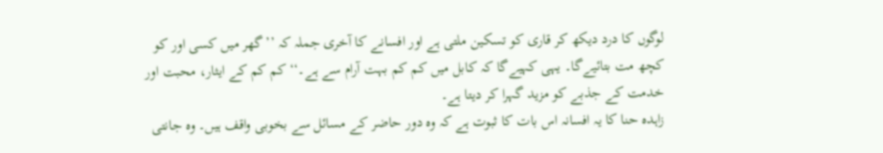لوگوں کا درد دیکھ کر قاری کو تسکین ملتی ہے اور افسانے کا آخری جملہ کہ ’’گھر میں کسی اور کو کچھ مت بتائیےگا۔ یہی کہیےگا کہ کابل میں کم کم بہت آرام سے ہے۔‘‘ کم کم کے ایثار، محبت اور خدمت کے جذبے کو مزید گہرا کر دیتا ہے۔
زاہدہ حنا کا یہ افسانہ اس بات کا ثبوت ہے کہ وہ دور حاضر کے مسائل سے بخوبی واقف ہیں۔ وہ جانتی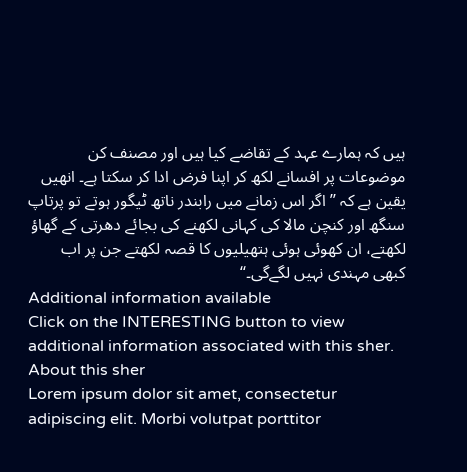ہیں کہ ہمارے عہد کے تقاضے کیا ہیں اور مصنف کن موضوعات پر افسانے لکھ کر اپنا فرض ادا کر سکتا ہے۔ انھیں یقین ہے کہ ’’اگر اس زمانے میں رابندر ناتھ ٹیگور ہوتے تو پرتاپ سنگھ اور کنچن مالا کی کہانی لکھنے کی بجائے دھرتی کے گھاؤ لکھتے، ان کھوئی ہوئی ہتھیلیوں کا قصہ لکھتے جن پر اب کبھی مہندی نہیں لگےگی۔‘‘
Additional information available
Click on the INTERESTING button to view additional information associated with this sher.
About this sher
Lorem ipsum dolor sit amet, consectetur adipiscing elit. Morbi volutpat porttitor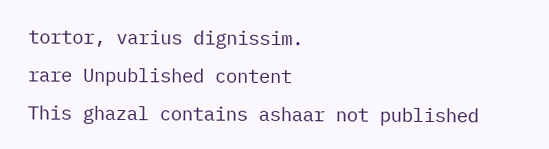tortor, varius dignissim.
rare Unpublished content
This ghazal contains ashaar not published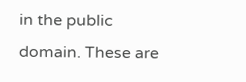in the public domain. These are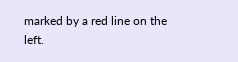marked by a red line on the left.